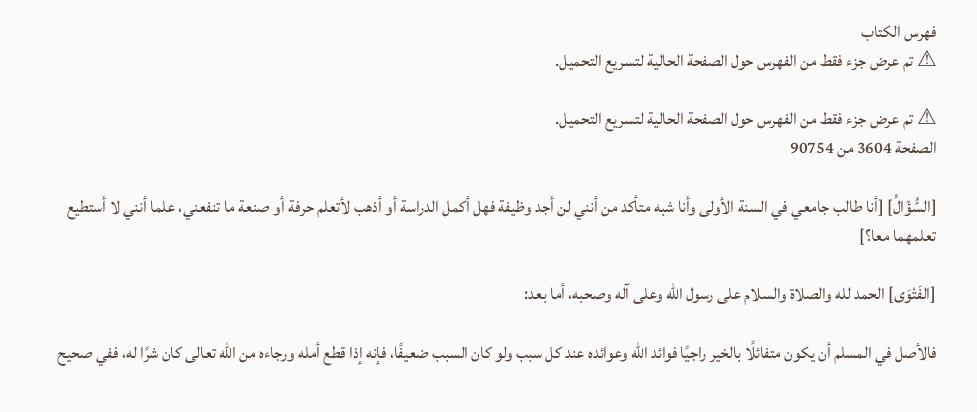فهرس الكتاب
⚠ تم عرض جزء فقط من الفهرس حول الصفحة الحالية لتسريع التحميل.

⚠ تم عرض جزء فقط من الفهرس حول الصفحة الحالية لتسريع التحميل.
الصفحة 3604 من 90754

[السُّؤَالُ] [أنا طالب جامعي في السنة الأولى وأنا شبه متأكد من أنني لن أجد وظيفة فهل أكمل الدراسة أو أذهب لأتعلم حرفة أو صنعة ما تنفعني، علما أنني لا أستطيع تعلمهما معا؟]

[الفَتْوَى] الحمد لله والصلاة والسلام على رسول الله وعلى آله وصحبه، أما بعد:

فالأصل في المسلم أن يكون متفائلًا بالخير راجيًا فوائد الله وعوائده عند كل سبب ولو كان السبب ضعيفًا، فإنه إذا قطع أمله ورجاءه من الله تعالى كان شرًا له، ففي صحيح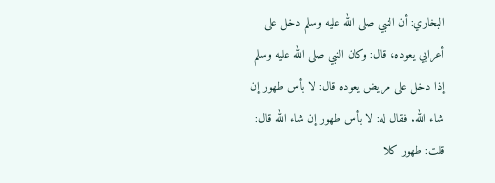البخاري: أن النبي صلى الله عليه وسلم دخل على أعرابي يعوده، قال: وكان النبي صلى الله عليه وسلم إذا دخل على مريض يعوده قال: لا بأس طهور إن شاء الله. فقال له: لا بأس طهور إن شاء الله قال: قلت: طهور كلا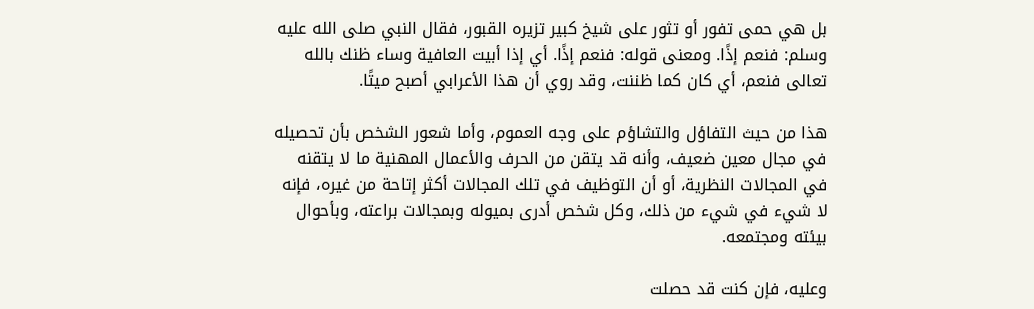بل هي حمى تفور أو تثور على شيخ كبير تزيره القبور، فقال النبي صلى الله عليه وسلم: فنعم إذًا. ومعنى قوله: فنعم إذًا. أي إذا أبيت العافية وساء ظنك بالله تعالى فنعم، أي كان كما ظننت، وقد روي أن هذا الأعرابي أصبح ميتًا.

هذا من حيث التفاؤل والتشاؤم على وجه العموم، وأما شعور الشخص بأن تحصيله في مجال معين ضعيف، وأنه قد يتقن من الحرف والأعمال المهنية ما لا يتقنه في المجالات النظرية، أو أن التوظيف في تلك المجالات أكثر إتاحة من غيره، فإنه لا شيء في شيء من ذلك، وكل شخص أدرى بميوله وبمجالات براعته، وبأحوال بيئته ومجتمعه.

وعليه، فإن كنت قد حصلت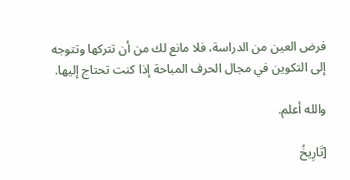فرض العين من الدراسة، فلا مانع لك من أن تتركها وتتوجه إلى التكوين في مجال الحرف المباحة إذا كنت تحتاج إليها.

والله أعلم.

[تَارِيخُ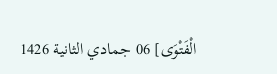الْفَتْوَى] 06 جمادي الثانية 1426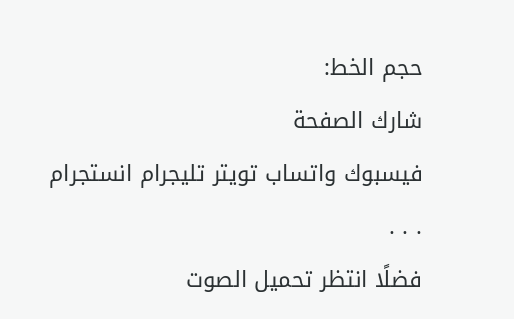حجم الخط:
شارك الصفحة
فيسبوك واتساب تويتر تليجرام انستجرام
. . .
فضلًا انتظر تحميل الصوت